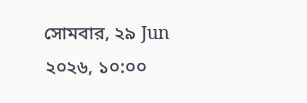সোমবার, ২৯ Jun ২০২৬, ১০:০০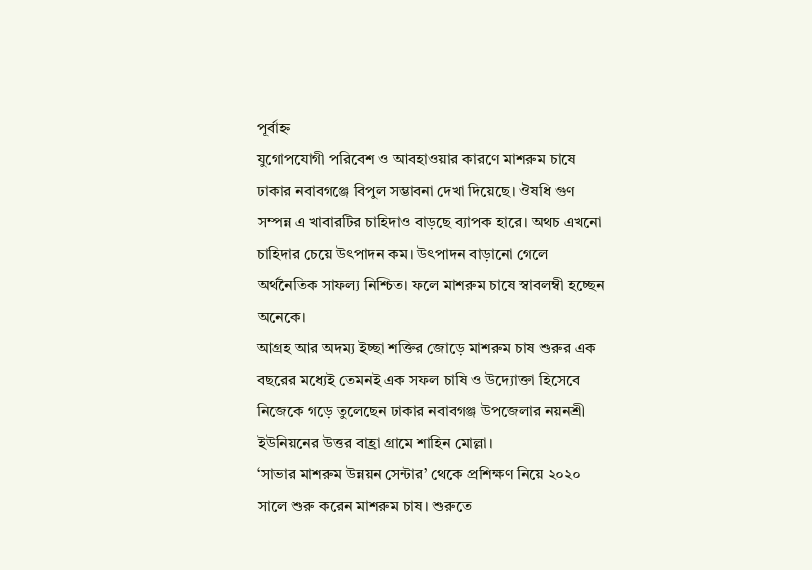পূর্বাহ্ন
যুগোপযোগী পরিবেশ ও আবহাওয়ার কারণে মাশরুম চাষে ঢাকার নবাবগঞ্জে বিপুল সম্ভাবনা দেখা দিয়েছে। ঔষধি গুণ সম্পন্ন এ খাবারটির চাহিদাও বাড়ছে ব্যাপক হারে। অথচ এখনো চাহিদার চেয়ে উৎপাদন কম। উৎপাদন বাড়ানো গেলে অর্থনৈতিক সাফল্য নিশ্চিত। ফলে মাশরুম চাষে স্বাবলম্বী হচ্ছেন অনেকে।
আগ্রহ আর অদম্য ইচ্ছা শক্তির জোড়ে মাশরুম চাষ শুরুর এক বছরের মধ্যেই তেমনই এক সফল চাষি ও উদ্যোক্তা হিসেবে নিজেকে গড়ে তুলেছেন ঢাকার নবাবগঞ্জ উপজেলার নয়নশ্রী ইউনিয়নের উত্তর বাহ্রা গ্রামে শাহিন মোল্লা।
‘সাভার মাশরুম উন্নয়ন সেন্টার’ থেকে প্রশিক্ষণ নিয়ে ২০২০ সালে শুরু করেন মাশরুম চাষ। শুরুতে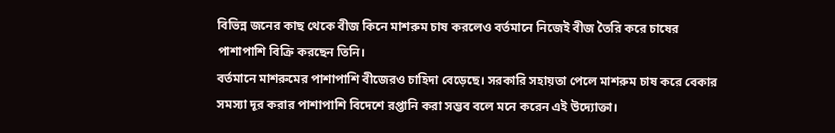বিভিন্ন জনের কাছ থেকে বীজ কিনে মাশরুম চাষ করলেও বর্তমানে নিজেই বীজ তৈরি করে চাষের পাশাপাশি বিক্রি করছেন তিনি।
বর্তমানে মাশরুমের পাশাপাশি বীজেরও চাহিদা বেড়েছে। সরকারি সহায়তা পেলে মাশরুম চাষ করে বেকার সমস্যা দূর করার পাশাপাশি বিদেশে রপ্তানি করা সম্ভব বলে মনে করেন এই উদ্যোক্তা।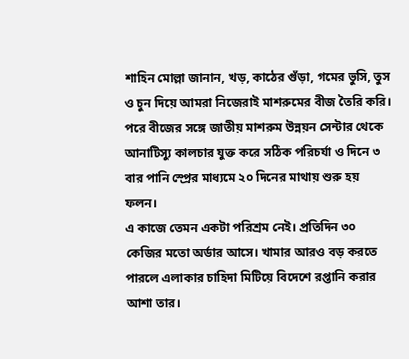শাহিন মোল্লা জানান, খড়, কাঠের গুঁড়া, গমের ভুসি, তুস ও চুন দিয়ে আমরা নিজেরাই মাশরুমের বীজ তৈরি করি। পরে বীজের সঙ্গে জাতীয় মাশরুম উন্নয়ন সেন্টার থেকে আনাটিস্যু কালচার যুক্ত করে সঠিক পরিচর্যা ও দিনে ৩ বার পানি স্প্রের মাধ্যমে ২০ দিনের মাথায় শুরু হয় ফলন।
এ কাজে তেমন একটা পরিশ্রম নেই। প্রতিদিন ৩০ কেজির মতো অর্ডার আসে। খামার আরও বড় করতে পারলে এলাকার চাহিদা মিটিয়ে বিদেশে রপ্তানি করার আশা তার।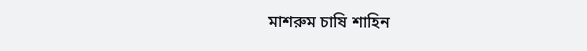মাশরুম চাষি শাহিন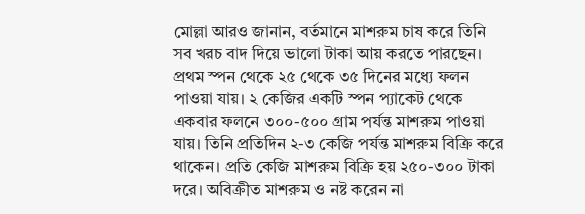মোল্লা আরও জানান, বর্তমানে মাশরুম চাষ করে তিনি সব খরচ বাদ দিয়ে ভালো টাকা আয় করতে পারছেন। প্রথম স্পন থেকে ২৫ থেকে ৩৫ দিনের মধ্যে ফলন পাওয়া যায়। ২ কেজির একটি স্পন প্যাকেট থেকে একবার ফলনে ৩০০-৫০০ গ্রাম পর্যন্ত মাশরুম পাওয়া যায়। তিনি প্রতিদিন ২-৩ কেজি পর্যন্ত মাশরুম বিক্রি করে থাকেন। প্রতি কেজি মাশরুম বিক্রি হয় ২৫০-৩০০ টাকা দরে। অবিক্রীত মাশরুম ও নষ্ট করেন না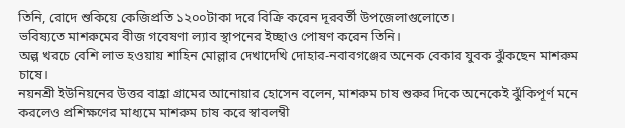তিনি, রোদে শুকিয়ে কেজিপ্রতি ১২০০টাকা দরে বিক্রি করেন দূরবর্তী উপজেলাগুলোতে।
ভবিষ্যতে মাশরুমের বীজ গবেষণা ল্যাব স্থাপনের ইচ্ছাও পোষণ করেন তিনি।
অল্প খরচে বেশি লাভ হওয়ায় শাহিন মোল্লার দেখাদেখি দোহার-নবাবগঞ্জের অনেক বেকার যুবক ঝুঁকছেন মাশরুম চাষে।
নয়নশ্রী ইউনিয়নের উত্তর বাহ্রা গ্রামের আনোয়ার হোসেন বলেন, মাশরুম চাষ শুরুর দিকে অনেকেই ঝুঁকিপূর্ণ মনে করলেও প্রশিক্ষণের মাধ্যমে মাশরুম চাষ করে স্বাবলম্বী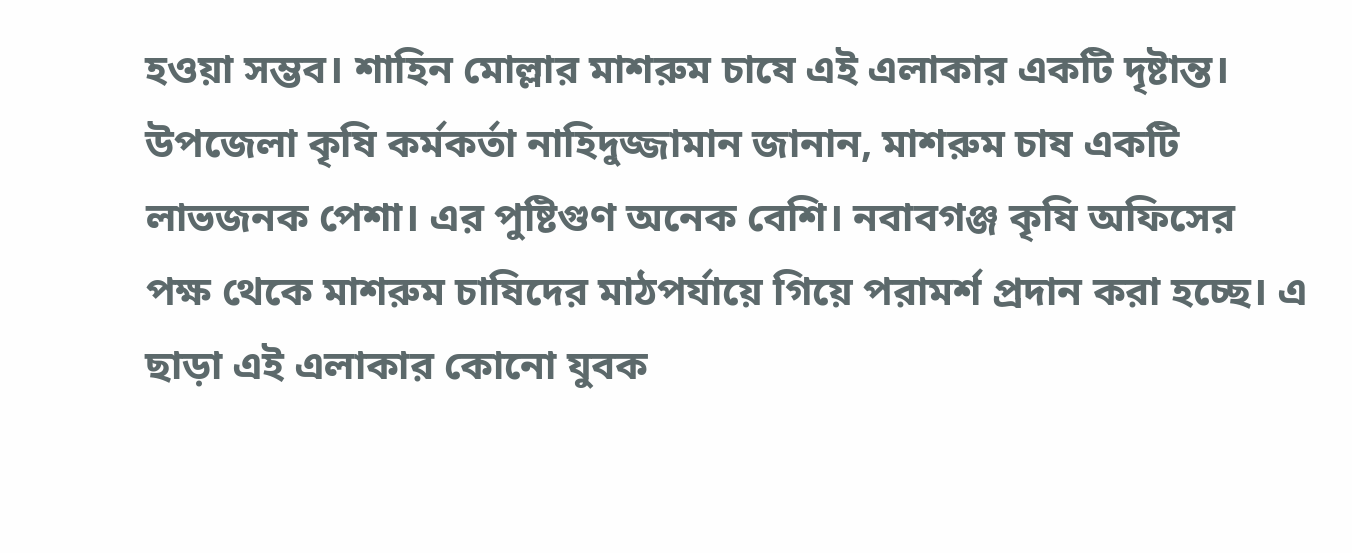হওয়া সম্ভব। শাহিন মোল্লার মাশরুম চাষে এই এলাকার একটি দৃষ্টান্ত।
উপজেলা কৃষি কর্মকর্তা নাহিদুজ্জামান জানান, মাশরুম চাষ একটি লাভজনক পেশা। এর পুষ্টিগুণ অনেক বেশি। নবাবগঞ্জ কৃষি অফিসের পক্ষ থেকে মাশরুম চাষিদের মাঠপর্যায়ে গিয়ে পরামর্শ প্রদান করা হচ্ছে। এ ছাড়া এই এলাকার কোনো যুবক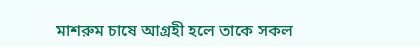মাশরুম চাষে আগ্রহী হলে তাকে সকল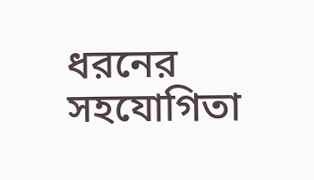ধরনের সহযোগিতা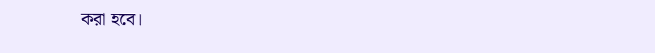করা হবে।